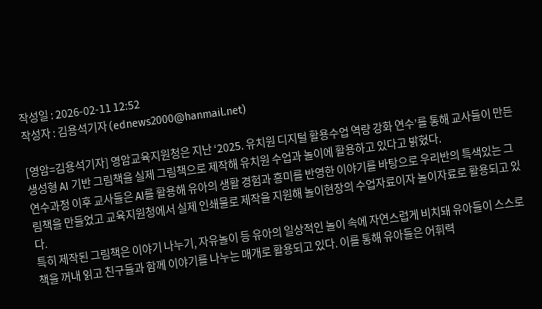작성일 : 2026-02-11 12:52
작성자 : 김용석기자 (ednews2000@hanmail.net)

[영암=김용석기자] 영암교육지원청은 지난 ‘2025. 유치원 디지털 활용수업 역량 강화 연수’를 통해 교사들이 만든 생성형 AI 기반 그림책을 실제 그림책으로 제작해 유치원 수업과 놀이에 활용하고 있다고 밝혔다.
연수과정 이후 교사들은 AI를 활용해 유아의 생활 경험과 흥미를 반영한 이야기를 바탕으로 우리반의 특색있는 그림책을 만들었고 교육지원청에서 실제 인쇄물로 제작을 지원해 놀이현장의 수업자료이자 놀이자료로 활용되고 있다.
특히 제작된 그림책은 이야기 나누기, 자유놀이 등 유아의 일상적인 놀이 속에 자연스럽게 비치돼 유아들이 스스로 책을 꺼내 읽고 친구들과 함께 이야기를 나누는 매개로 활용되고 있다. 이를 통해 유아들은 어휘력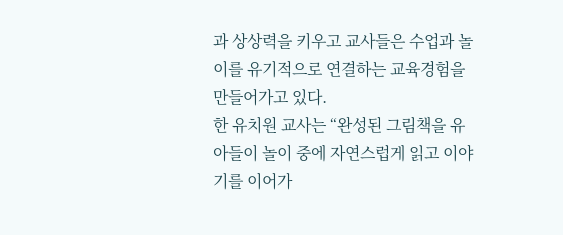과 상상력을 키우고 교사들은 수업과 놀이를 유기적으로 연결하는 교육경험을 만들어가고 있다.
한 유치원 교사는 “완성된 그림책을 유아들이 놀이 중에 자연스럽게 읽고 이야기를 이어가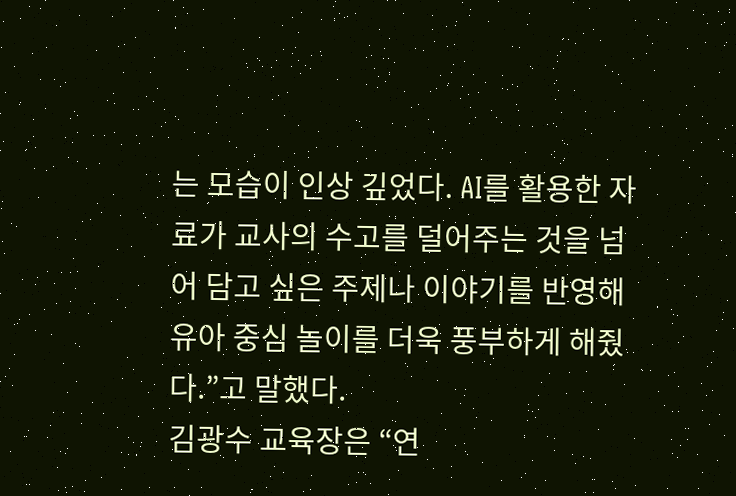는 모습이 인상 깊었다. AI를 활용한 자료가 교사의 수고를 덜어주는 것을 넘어 담고 싶은 주제나 이야기를 반영해 유아 중심 놀이를 더욱 풍부하게 해줬다.”고 말했다.
김광수 교육장은 “연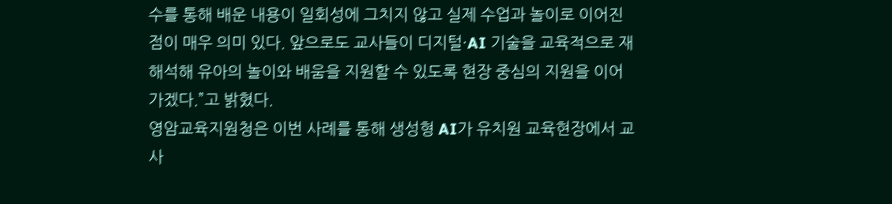수를 통해 배운 내용이 일회성에 그치지 않고 실제 수업과 놀이로 이어진 점이 매우 의미 있다. 앞으로도 교사들이 디지털·AI 기술을 교육적으로 재해석해 유아의 놀이와 배움을 지원할 수 있도록 현장 중심의 지원을 이어가겠다.”고 밝혔다.
영암교육지원청은 이번 사례를 통해 생성형 AI가 유치원 교육현장에서 교사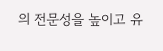의 전문성을 높이고 유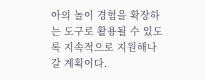아의 놀이 경험을 확장하는 도구로 활용될 수 있도록 지속적으로 지원해나갈 계획이다.